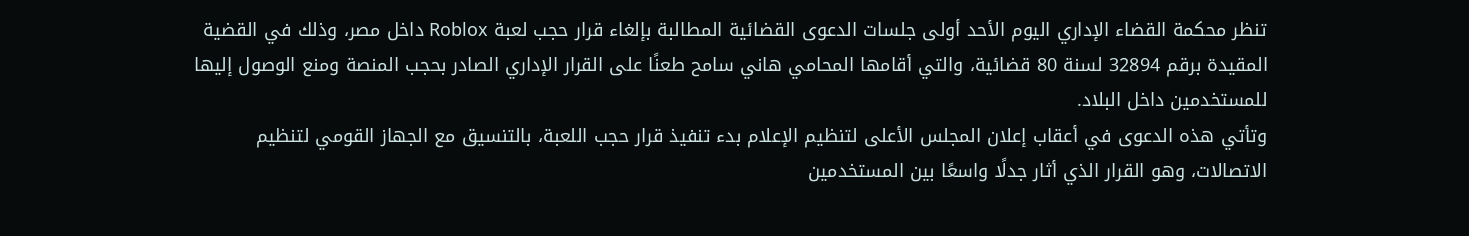تنظر محكمة القضاء الإداري اليوم الأحد أولى جلسات الدعوى القضائية المطالبة بإلغاء قرار حجب لعبة Roblox داخل مصر، وذلك في القضية المقيدة برقم 32894 لسنة 80 قضائية، والتي أقامها المحامي هاني سامح طعنًا على القرار الإداري الصادر بحجب المنصة ومنع الوصول إليها للمستخدمين داخل البلاد.
وتأتي هذه الدعوى في أعقاب إعلان المجلس الأعلى لتنظيم الإعلام بدء تنفيذ قرار حجب اللعبة، بالتنسيق مع الجهاز القومي لتنظيم الاتصالات، وهو القرار الذي أثار جدلًا واسعًا بين المستخدمين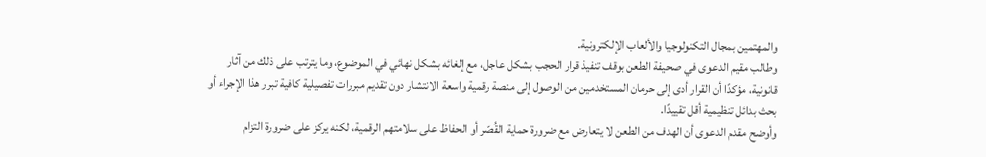والمهتمين بمجال التكنولوجيا والألعاب الإلكترونية.
وطالب مقيم الدعوى في صحيفة الطعن بوقف تنفيذ قرار الحجب بشكل عاجل، مع إلغائه بشكل نهائي في الموضوع، وما يترتب على ذلك من آثار قانونية، مؤكدًا أن القرار أدى إلى حرمان المستخدمين من الوصول إلى منصة رقمية واسعة الانتشار دون تقديم مبررات تفصيلية كافية تبرر هذا الإجراء أو بحث بدائل تنظيمية أقل تقييدًا.
وأوضح مقدم الدعوى أن الهدف من الطعن لا يتعارض مع ضرورة حماية القُصّر أو الحفاظ على سلامتهم الرقمية، لكنه يركز على ضرورة التزام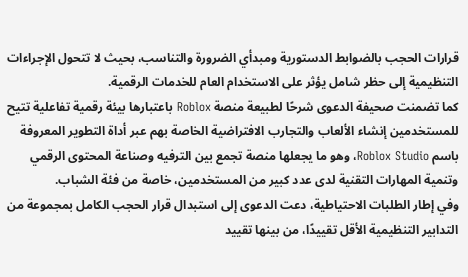قرارات الحجب بالضوابط الدستورية ومبدأي الضرورة والتناسب، بحيث لا تتحول الإجراءات التنظيمية إلى حظر شامل يؤثر على الاستخدام العام للخدمات الرقمية.
كما تضمنت صحيفة الدعوى شرحًا لطبيعة منصة Roblox باعتبارها بيئة رقمية تفاعلية تتيح للمستخدمين إنشاء الألعاب والتجارب الافتراضية الخاصة بهم عبر أداة التطوير المعروفة باسم Roblox Studio، وهو ما يجعلها منصة تجمع بين الترفيه وصناعة المحتوى الرقمي وتنمية المهارات التقنية لدى عدد كبير من المستخدمين، خاصة من فئة الشباب.
وفي إطار الطلبات الاحتياطية، دعت الدعوى إلى استبدال قرار الحجب الكامل بمجموعة من التدابير التنظيمية الأقل تقييدًا، من بينها تقييد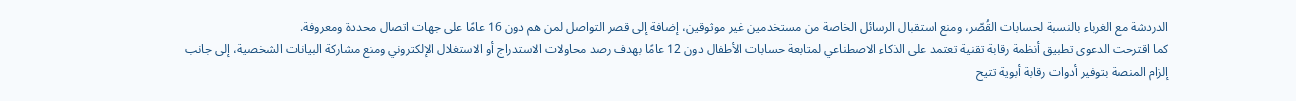الدردشة مع الغرباء بالنسبة لحسابات القُصّر، ومنع استقبال الرسائل الخاصة من مستخدمين غير موثوقين، إضافة إلى قصر التواصل لمن هم دون 16 عامًا على جهات اتصال محددة ومعروفة.
كما اقترحت الدعوى تطبيق أنظمة رقابة تقنية تعتمد على الذكاء الاصطناعي لمتابعة حسابات الأطفال دون 12 عامًا بهدف رصد محاولات الاستدراج أو الاستغلال الإلكتروني ومنع مشاركة البيانات الشخصية، إلى جانب إلزام المنصة بتوفير أدوات رقابة أبوية تتيح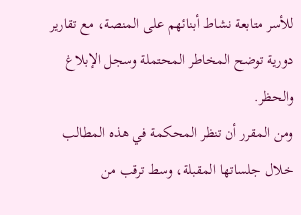للأسر متابعة نشاط أبنائهم على المنصة، مع تقارير دورية توضح المخاطر المحتملة وسجل الإبلاغ والحظر.
ومن المقرر أن تنظر المحكمة في هذه المطالب خلال جلساتها المقبلة، وسط ترقب من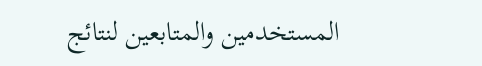المستخدمين والمتابعين لنتائج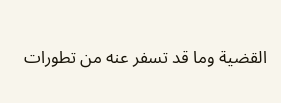القضية وما قد تسفر عنه من تطورات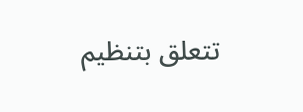تتعلق بتنظيم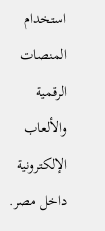استخدام المنصات الرقمية والألعاب الإلكترونية داخل مصر.